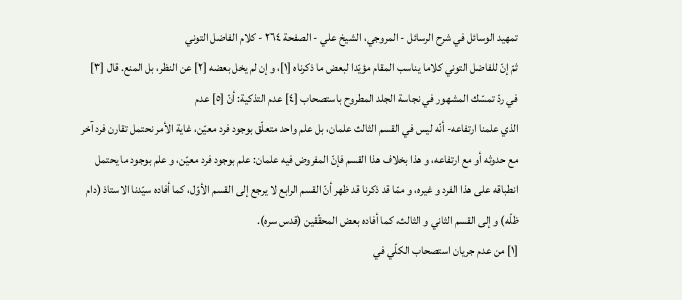تمهيد الوسائل في شرح الرسائل - المروجي، الشيخ علي - الصفحة ٢٦٤ - كلام الفاضل التوني
ثمّ إنّ للفاضل التوني كلاما يناسب المقام مؤيّدا لبعض ما ذكرناه [١]، و إن لم يخل بعضه [٢] عن النظر، بل المنع. قال [٣] في ردّ تمسّك المشهور في نجاسة الجلد المطروح باستصحاب [٤] عدم التذكية: أنّ [٥] عدم
الذي علمنا ارتفاعه- أنّه ليس في القسم الثالث علمان، بل علم واحد متعلّق بوجود فرد معيّن، غاية الأمر نحتمل تقارن فرد آخر مع حدوثه أو مع ارتفاعه، و هذا بخلاف هذا القسم فإنّ المفروض فيه علمان: علم بوجود فرد معيّن، و علم بوجود ما يحتمل انطباقه على هذا الفرد و غيره، و ممّا قد ذكرنا قد ظهر أنّ القسم الرابع لا يرجع إلى القسم الأوّل، كما أفاده سيّدنا الاستاذ (دام ظلّه) و إلى القسم الثاني و الثالث، كما أفاده بعض المحقّقين (قدس سره).
[١] من عدم جريان استصحاب الكلّي في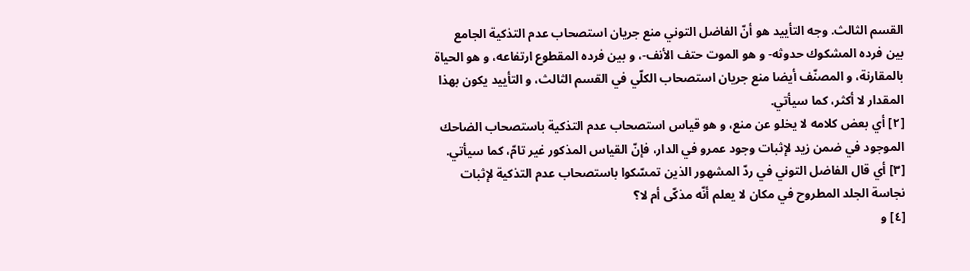القسم الثالث. وجه التأييد هو أنّ الفاضل التوني منع جريان استصحاب عدم التذكية الجامع بين فرده المشكوك حدوثه- و هو الموت حتف الأنف-، و بين فرده المقطوع ارتفاعه، و هو الحياة بالمقارنة، و المصنّف أيضا منع جريان استصحاب الكلّي في القسم الثالث، و التأييد يكون بهذا المقدار لا أكثر، كما سيأتي.
[٢] أي بعض كلامه لا يخلو عن منع، و هو قياس استصحاب عدم التذكية باستصحاب الضاحك الموجود في ضمن زيد لإثبات وجود عمرو في الدار، فإنّ القياس المذكور غير تامّ، كما سيأتي.
[٣] أي قال الفاضل التوني في ردّ المشهور الذين تمسّكوا باستصحاب عدم التذكية لإثبات نجاسة الجلد المطروح في مكان لا يعلم أنّه مذكّى أم لا؟
[٤] و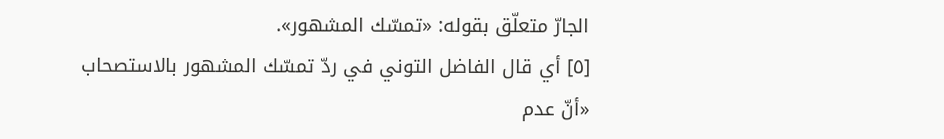الجارّ متعلّق بقوله: «تمسّك المشهور».
[٥] أي قال الفاضل التوني في ردّ تمسّك المشهور بالاستصحاب «أنّ عدم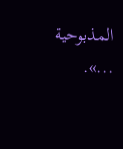المذبوحية ...».